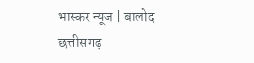भास्कर न्यूज | बालोद छत्तीसगढ़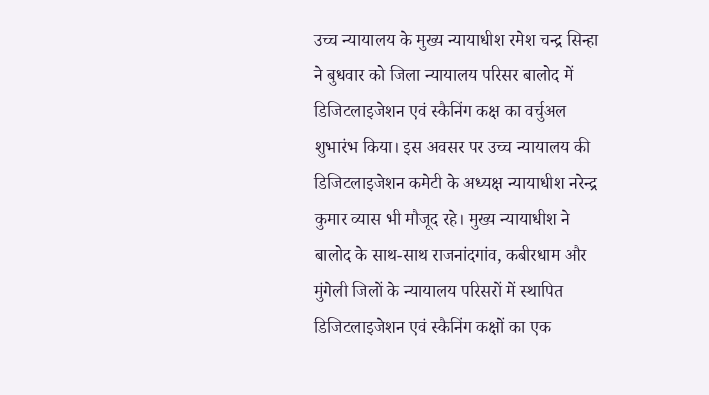उच्च न्यायालय के मुख्य न्यायाधीश रमेश चन्द्र सिन्हा ने बुधवार को जिला न्यायालय परिसर बालोद में डिजिटलाइजेशन एवं स्कैनिंग कक्ष का वर्चुअल शुभारंभ किया। इस अवसर पर उच्च न्यायालय की डिजिटलाइजेशन कमेटी के अध्यक्ष न्यायाधीश नरेन्द्र कुमार व्यास भी मौजूद रहे। मुख्य न्यायाधीश ने बालोद के साथ-साथ राजनांदगांव, कबीरधाम और मुंगेली जिलों के न्यायालय परिसरों में स्थापित डिजिटलाइजेशन एवं स्कैनिंग कक्षों का एक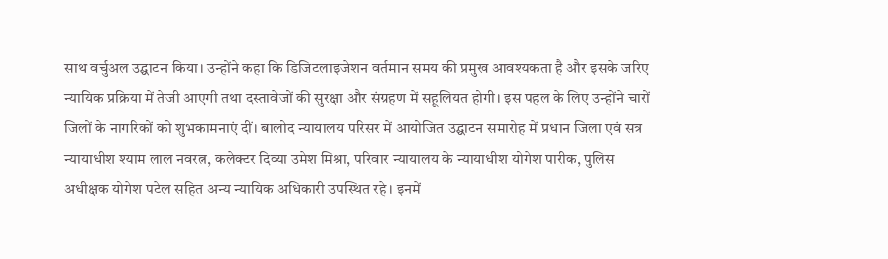साथ वर्चुअल उद्घाटन किया। उन्होंने कहा कि डिजिटलाइजेशन वर्तमान समय की प्रमुख आवश्यकता है और इसके जरिए न्यायिक प्रक्रिया में तेजी आएगी तथा दस्तावेजों की सुरक्षा और संग्रहण में सहूलियत होगी। इस पहल के लिए उन्होंने चारों जिलों के नागरिकों को शुभकामनाएं दीं। बालोद न्यायालय परिसर में आयोजित उद्घाटन समारोह में प्रधान जिला एवं सत्र न्यायाधीश श्याम लाल नवरत्न, कलेक्टर दिव्या उमेश मिश्रा, परिवार न्यायालय के न्यायाधीश योगेश पारीक, पुलिस अधीक्षक योगेश पटेल सहित अन्य न्यायिक अधिकारी उपस्थित रहे। इनमें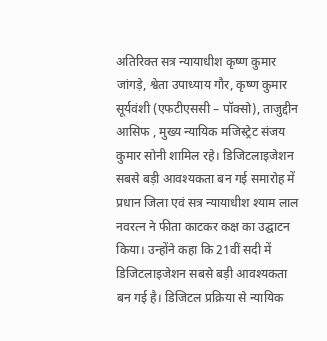अतिरिक्त सत्र न्यायाधीश कृष्ण कुमार जांगड़े, श्वेता उपाध्याय गौर, कृष्ण कुमार सूर्यवंशी (एफटीएससी – पॉक्सो), ताजुद्दीन आसिफ , मुख्य न्यायिक मजिस्ट्रेट संजय कुमार सोनी शामिल रहे। डिजिटलाइजेशन सबसे बड़ी आवश्यकता बन गई समारोह में प्रधान जिला एवं सत्र न्यायाधीश श्याम लाल नवरत्न ने फीता काटकर कक्ष का उद्घाटन किया। उन्होंने कहा कि 21वीं सदी में डिजिटलाइजेशन सबसे बड़ी आवश्यकता बन गई है। डिजिटल प्रक्रिया से न्यायिक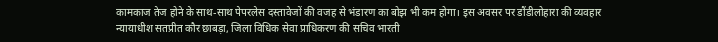कामकाज तेज होने के साथ-साथ पेपरलेस दस्तावेजों की वजह से भंडारण का बोझ भी कम होगा। इस अवसर पर डौंडीलोहारा की व्यवहार न्यायाधीश सतप्रीत कौर छाबड़ा, जिला विधिक सेवा प्राधिकरण की सचिव भारती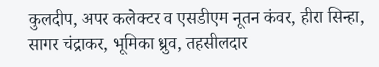कुलदीप, अपर कलेक्टर व एसडीएम नूतन कंवर, हीरा सिन्हा, सागर चंद्राकर, भूमिका ध्रुव, तहसीलदार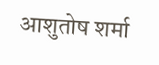आशुतोष शर्मा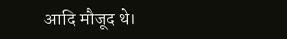आदि मौजूद थे।